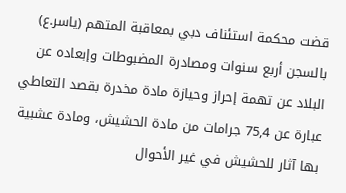قضت محكمة استئناف دبي بمعاقبة المتهم (ياسر.ع) بالسجن أربع سنوات ومصادرة المضبوطات وإبعاده عن البلاد عن تهمة إحراز وحيازة مادة مخدرة بقصد التعاطي عبارة عن 75,4 جرامات من مادة الحشيش، ومادة عشبية بها آثار للحشيش في غير الأحوال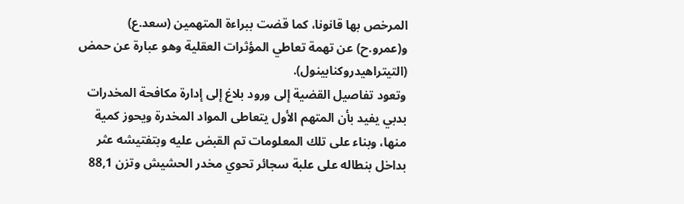المرخص بها قانونا، كما قضت ببراءة المتهمين (سعد.ع) و(عمرو.ح) عن تهمة تعاطي المؤثرات العقلية وهو عبارة عن حمض (التيتراهيدروكنابينول).
وتعود تفاصيل القضية إلى ورود بلاغ إلى إدارة مكافحة المخدرات بدبي يفيد بأن المتهم الأول يتعاطى المواد المخدرة ويحوز كمية منها، وبناء على تلك المعلومات تم القبض عليه وبتفتيشه عثر بداخل بنطاله على علبة سجائر تحوي مخدر الحشيش وتزن 88,1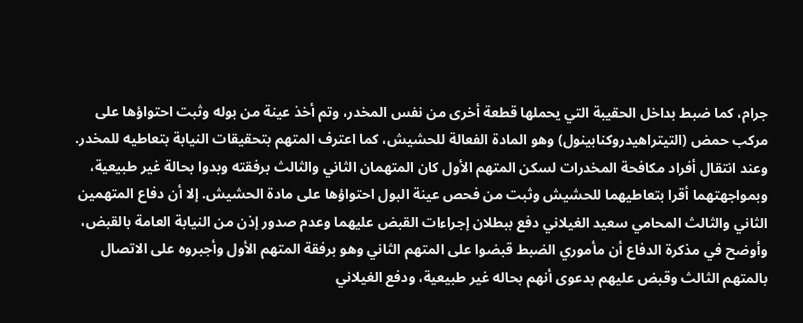جرام، كما ضبط بداخل الحقيبة التي يحملها قطعة أخرى من نفس المخدر، وتم أخذ عينة من بوله وثبت احتواؤها على مركب حمض (التيتراهيدروكنابينول) وهو المادة الفعالة للحشيش، كما اعترف المتهم بتحقيقات النيابة بتعاطيه للمخدر.
وعند انتقال أفراد مكافحة المخدرات لسكن المتهم الأول كان المتهمان الثاني والثالث برفقته وبدوا بحالة غير طبيعية، وبمواجهتهما أقرا بتعاطيهما للحشيش وثبت من فحص عينة البول احتواؤها على مادة الحشيش. إلا أن دفاع المتهمين الثاني والثالث المحامي سعيد الغيلاني دفع ببطلان إجراءات القبض عليهما وعدم صدور إذن من النيابة العامة بالقبض،
وأوضح في مذكرة الدفاع أن مأموري الضبط قبضوا على المتهم الثاني وهو برفقة المتهم الأول وأجبروه على الاتصال بالمتهم الثالث وقبض عليهم بدعوى أنهم بحاله غير طبيعية، ودفع الغيلاني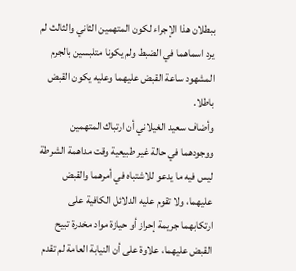ببطلان هذا الإجراء لكون المتهمين الثاني والثالث لم يرد اسماهما في الضبط ولم يكونا متلبسين بالجرم المشهود ساعة القبض عليهما وعليه يكون القبض باطلا.
وأضاف سعيد الغيلاني أن ارتباك المتهمين ووجودهما في حالة غير طبيعية وقت مداهمة الشرطة ليس فيه ما يدعو للاشتباه في أمرهما والقبض عليهما، ولا تقوم عليه الدلائل الكافية على ارتكابهما جريمة إحراز أو حيازة مواد مخدرة تبيح القبض عليهما، علاوة على أن النيابة العامة لم تقدم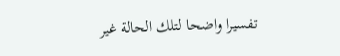تفسيرا واضحا لتلك الحالة غير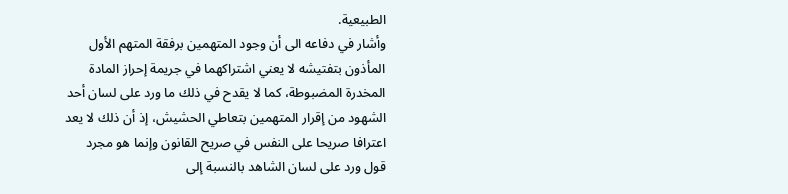الطبيعية.
وأشار في دفاعه الى أن وجود المتهمين برفقة المتهم الأول المأذون بتفتيشه لا يعني اشتراكهما في جريمة إحراز المادة المخدرة المضبوطة، كما لا يقدح في ذلك ما ورد على لسان أحد الشهود من إقرار المتهمين بتعاطي الحشيش، إذ أن ذلك لا يعد اعترافا صريحا على النفس في صريح القانون وإنما هو مجرد قول ورد على لسان الشاهد بالنسبة إلى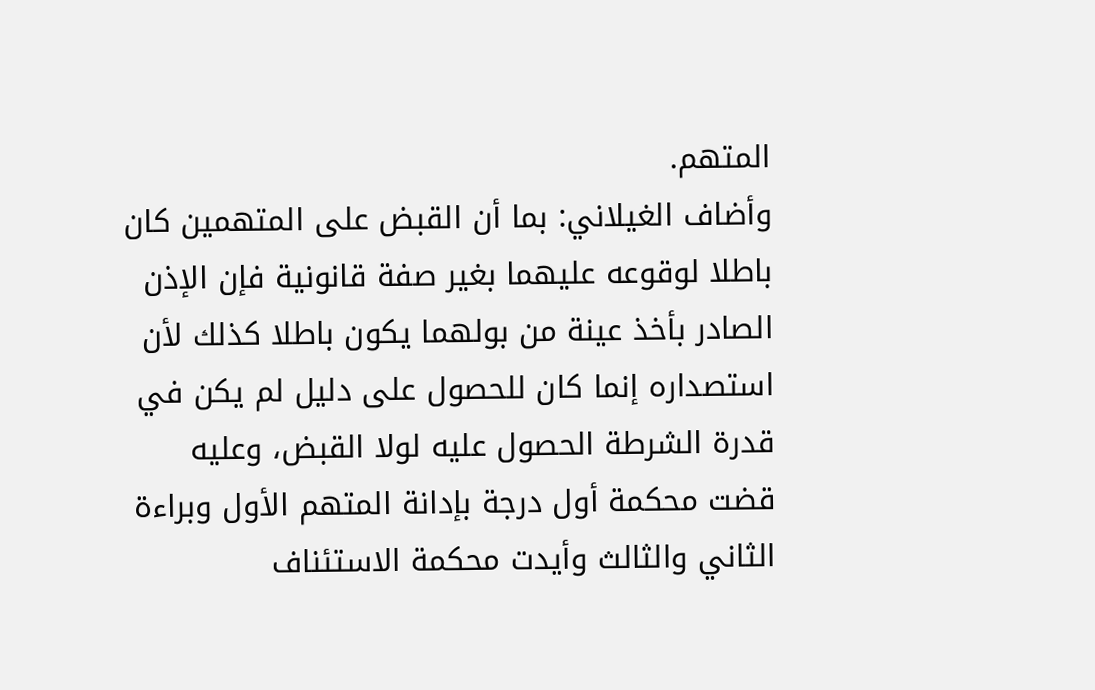المتهم.
وأضاف الغيلاني: بما أن القبض على المتهمين كان باطلا لوقوعه عليهما بغير صفة قانونية فإن الإذن الصادر بأخذ عينة من بولهما يكون باطلا كذلك لأن استصداره إنما كان للحصول على دليل لم يكن في قدرة الشرطة الحصول عليه لولا القبض، وعليه قضت محكمة أول درجة بإدانة المتهم الأول وبراءة الثاني والثالث وأيدت محكمة الاستئناف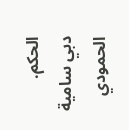الحكم.
دبي سامية الحمودي